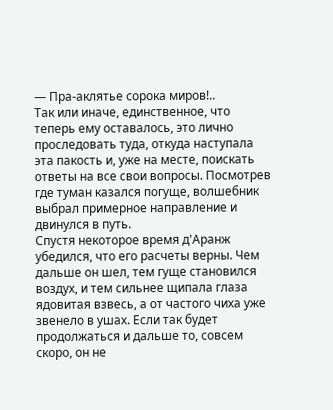— Пра-аклятье сорока миров!..
Так или иначе, единственное, что теперь ему оставалось, это лично проследовать туда, откуда наступала эта пакость и, уже на месте, поискать ответы на все свои вопросы. Посмотрев где туман казался погуще, волшебник выбрал примерное направление и двинулся в путь.
Спустя некоторое время д'Аранж убедился, что его расчеты верны. Чем дальше он шел, тем гуще становился воздух, и тем сильнее щипала глаза ядовитая взвесь, а от частого чиха уже звенело в ушах. Если так будет продолжаться и дальше то, совсем скоро, он не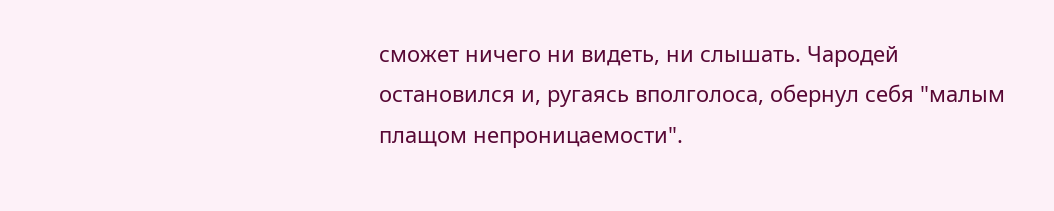сможет ничего ни видеть, ни слышать. Чародей остановился и, ругаясь вполголоса, обернул себя "малым плащом непроницаемости".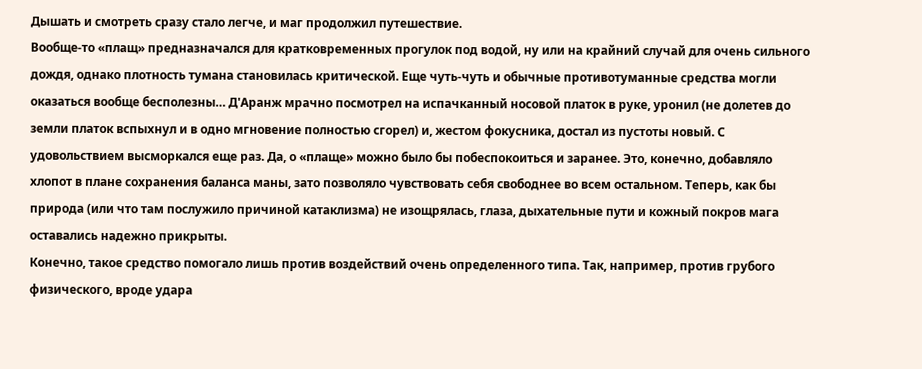Дышать и смотреть сразу стало легче, и маг продолжил путешествие.
Вообще-то «плащ» предназначался для кратковременных прогулок под водой, ну или на крайний случай для очень сильного дождя, однако плотность тумана становилась критической. Еще чуть-чуть и обычные противотуманные средства могли оказаться вообще бесполезны… Д'Аранж мрачно посмотрел на испачканный носовой платок в руке, уронил (не долетев до земли платок вспыхнул и в одно мгновение полностью сгорел) и, жестом фокусника, достал из пустоты новый. С удовольствием высморкался еще раз. Да, о «плаще» можно было бы побеспокоиться и заранее. Это, конечно, добавляло хлопот в плане сохранения баланса маны, зато позволяло чувствовать себя свободнее во всем остальном. Теперь, как бы природа (или что там послужило причиной катаклизма) не изощрялась, глаза, дыхательные пути и кожный покров мага оставались надежно прикрыты.
Конечно, такое средство помогало лишь против воздействий очень определенного типа. Так, например, против грубого физического, вроде удара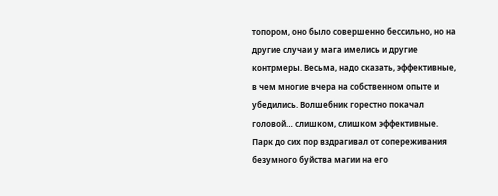топором, оно было совершенно бессильно, но на другие случаи у мага имелись и другие контрмеры. Весьма, надо сказать, эффективные, в чем многие вчера на собственном опыте и убедились. Волшебник горестно покачал головой… слишком, слишком эффективные. Парк до сих пор вздрагивал от сопереживания безумного буйства магии на его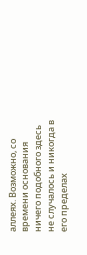аллеях. Возможно, со времени основания ничего подобного здесь не случалось и никогда в его пределах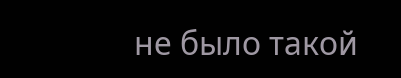не было такой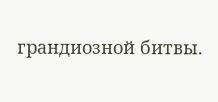грандиозной битвы.